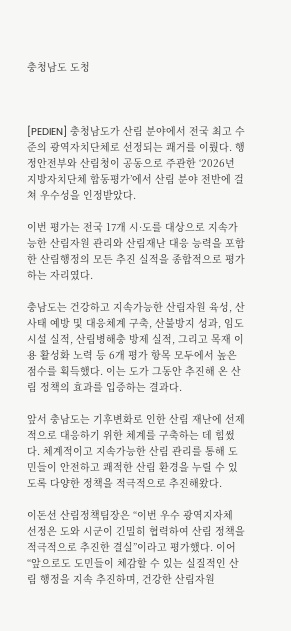충청남도 도청



[PEDIEN] 충청남도가 산림 분야에서 전국 최고 수준의 광역자치단체로 선정되는 쾌거를 이뤘다. 행정안전부와 산림청이 공동으로 주관한 ‘2026년 지방자치단체 합동평가’에서 산림 분야 전반에 걸쳐 우수성을 인정받았다.

이번 평가는 전국 17개 시·도를 대상으로 지속가능한 산림자원 관리와 산림재난 대응 능력을 포함한 산림행정의 모든 추진 실적을 종합적으로 평가하는 자리였다.

충남도는 건강하고 지속가능한 산림자원 육성, 산사태 예방 및 대응체계 구축, 산불방지 성과, 임도시설 실적, 산림병해충 방제 실적, 그리고 목재 이용 활성화 노력 등 6개 평가 항목 모두에서 높은 점수를 획득했다. 이는 도가 그동안 추진해 온 산림 정책의 효과를 입증하는 결과다.

앞서 충남도는 기후변화로 인한 산림 재난에 선제적으로 대응하기 위한 체계를 구축하는 데 힘썼다. 체계적이고 지속가능한 산림 관리를 통해 도민들이 안전하고 쾌적한 산림 환경을 누릴 수 있도록 다양한 정책을 적극적으로 추진해왔다.

이돈선 산림정책팀장은 “이번 우수 광역지자체 선정은 도와 시군이 긴밀히 협력하여 산림 정책을 적극적으로 추진한 결실”이라고 평가했다. 이어 “앞으로도 도민들이 체감할 수 있는 실질적인 산림 행정을 지속 추진하며, 건강한 산림자원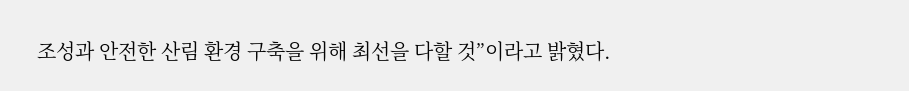조성과 안전한 산림 환경 구축을 위해 최선을 다할 것”이라고 밝혔다.